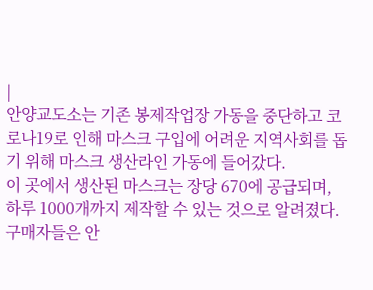|
안양교도소는 기존 봉제작업장 가동을 중단하고 코로나19로 인해 마스크 구입에 어려운 지역사회를 돕기 위해 마스크 생산라인 가동에 들어갔다.
이 곳에서 생산된 마스크는 장당 670에 공급되며, 하루 1000개까지 제작할 수 있는 것으로 알려졌다.
구매자들은 안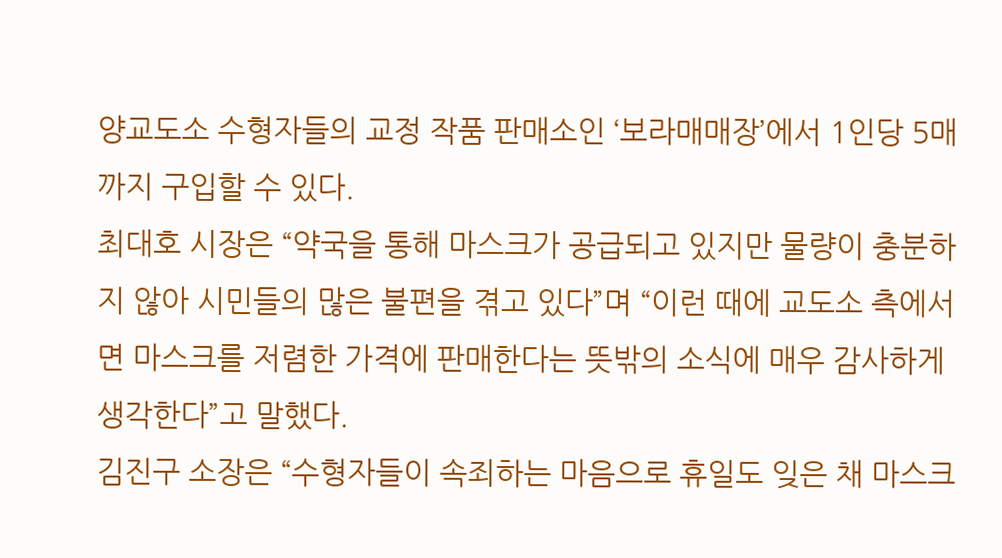양교도소 수형자들의 교정 작품 판매소인 ‘보라매매장’에서 1인당 5매까지 구입할 수 있다.
최대호 시장은 “약국을 통해 마스크가 공급되고 있지만 물량이 충분하지 않아 시민들의 많은 불편을 겪고 있다”며 “이런 때에 교도소 측에서 면 마스크를 저렴한 가격에 판매한다는 뜻밖의 소식에 매우 감사하게 생각한다”고 말했다.
김진구 소장은 “수형자들이 속죄하는 마음으로 휴일도 잊은 채 마스크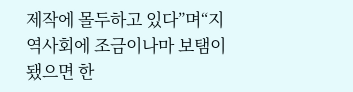제작에 몰두하고 있다”며“지역사회에 조금이나마 보탬이 됐으면 한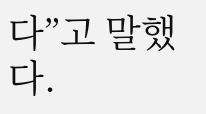다”고 말했다.